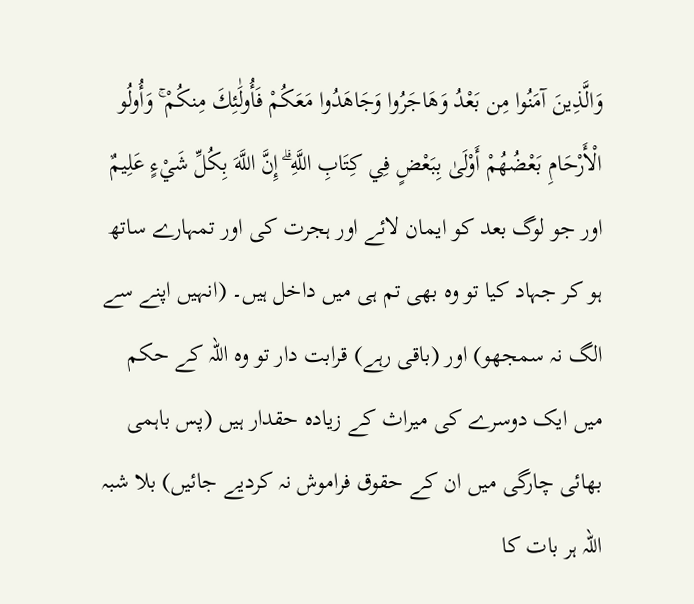وَالَّذِينَ آمَنُوا مِن بَعْدُ وَهَاجَرُوا وَجَاهَدُوا مَعَكُمْ فَأُولَٰئِكَ مِنكُمْ ۚ وَأُولُو الْأَرْحَامِ بَعْضُهُمْ أَوْلَىٰ بِبَعْضٍ فِي كِتَابِ اللَّهِ ۗ إِنَّ اللَّهَ بِكُلِّ شَيْءٍ عَلِيمٌ
اور جو لوگ بعد کو ایمان لائے اور ہجرت کی اور تمہارے ساتھ ہو کر جہاد کیا تو وہ بھی تم ہی میں داخل ہیں۔ (انہیں اپنے سے الگ نہ سمجھو) اور (باقی رہے) قرابت دار تو وہ اللہ کے حکم میں ایک دوسرے کی میراث کے زیادہ حقدار ہیں (پس باہمی بھائی چارگی میں ان کے حقوق فراموش نہ کردیے جائیں) بلا شبہ اللہ ہر بات کا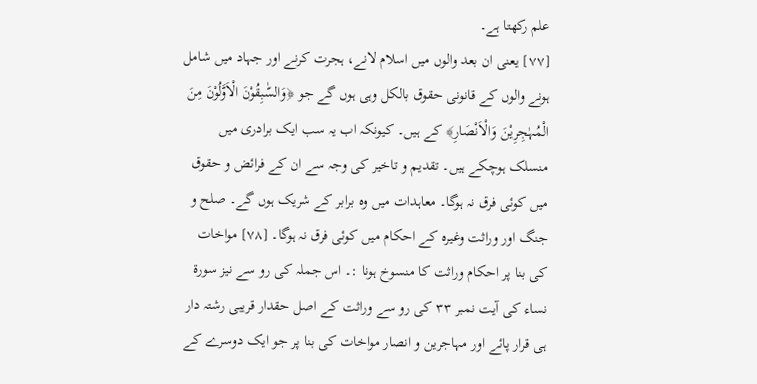علم رکھتا ہے۔
[٧٧] یعنی ان بعد والوں میں اسلام لانے، ہجرت کرنے اور جہاد میں شامل ہونے والوں کے قانونی حقوق بالکل وہی ہوں گے جو ﴿وَالسّٰبِقُوْنَ الْاَوَّلُوْنَ مِنَ الْمُہٰجِرِیْنَ وَالْاَنْصَارِ﴾ کے ہیں۔ کیونکہ اب یہ سب ایک برادری میں منسلک ہوچکے ہیں۔ تقدیم و تاخیر کی وجہ سے ان کے فرائض و حقوق میں کوئی فرق نہ ہوگا۔ معاہدات میں وہ برابر کے شریک ہوں گے۔ صلح و جنگ اور وراثت وغیرہ کے احکام میں کوئی فرق نہ ہوگا۔ [٧٨] مواخات کی بنا پر احکام وراثت کا منسوخ ہونا :۔ اس جملہ کی رو سے نیز سورۃ نساء کی آیت نمبر ٣٣ کی رو سے وراثت کے اصل حقدار قریبی رشتہ دار ہی قرار پائے اور مہاجرین و انصار مواخات کی بنا پر جو ایک دوسرے کے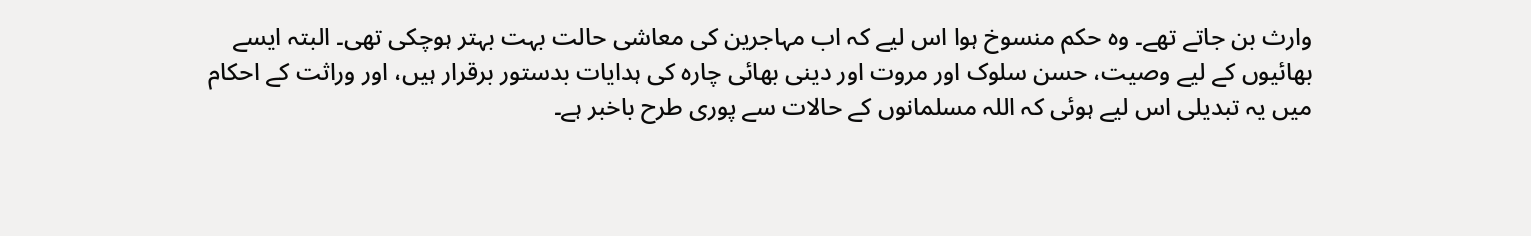وارث بن جاتے تھے۔ وہ حکم منسوخ ہوا اس لیے کہ اب مہاجرین کی معاشی حالت بہت بہتر ہوچکی تھی۔ البتہ ایسے بھائیوں کے لیے وصیت، حسن سلوک اور مروت اور دینی بھائی چارہ کی ہدایات بدستور برقرار ہیں، اور وراثت کے احکام میں یہ تبدیلی اس لیے ہوئی کہ اللہ مسلمانوں کے حالات سے پوری طرح باخبر ہے۔